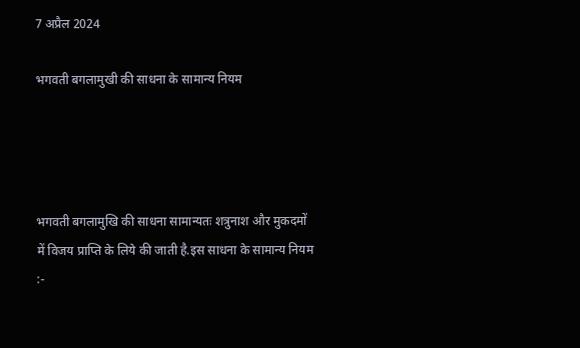7 अप्रैल 2024

भगवती बगलामुखी की साधना के सामान्य नियम




भगवती बगलामुखि की साधना सामान्यतः शत्रुनाश और मुकदमों में विजय प्राप्ति के लिये की जाती है.इस साधना के सामान्य नियम :-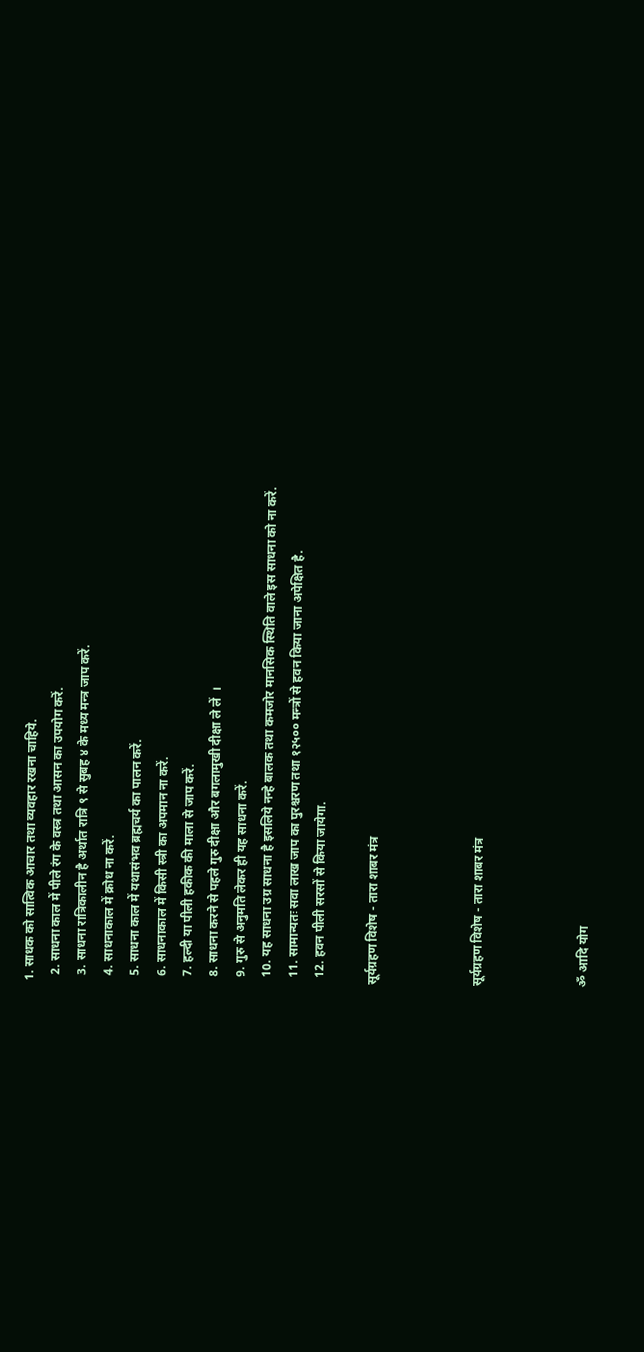1. साधक को सात्विक आचार तथा व्यवहार रखना चाहिये.
  2. साधना काल में पीले रंग के वस्त्र तथा आसन का उपयोग करॆं.
  3. साधना रात्रिकालीन है अर्थात रात्रि ९ से सुबह ४ के मध्य मन्त्र जाप करें.
  4. साधनाकाल में क्रोध ना करें.
  5. साधना काल में यथासंभव ब्रह्मचर्य का पालन करें.
  6. साधनाकाल में किसी स्त्री का अपमान ना करें.
  7. हल्दी या पीली हकीक की माला से जाप करें.
  8. साधना करने से पहले गुरु दीक्षा और बगलामुखी दीक्षा ले लें  ।
  9. गुरु से अनुमति लेकर ही यह साधना करें.
  10. यह साधना उग्र साधना है इसलिये नन्हे बालक तथा कमजोर मानसिक स्थिति वाले इस साधना को ना करें.
  11. सामान्यतः सवा लाख जाप का पुरश्चरण तथा १२५०० मन्त्रों से हवन किया जाना अपेक्षित है.
  12. हवन पीली सरसों से किया जायेगा.

सूर्यग्रहण विशेष - तारा शाबर मंत्र



सूर्यग्रहण विशेष - तारा शाबर मंत्र



ॐ आदि योग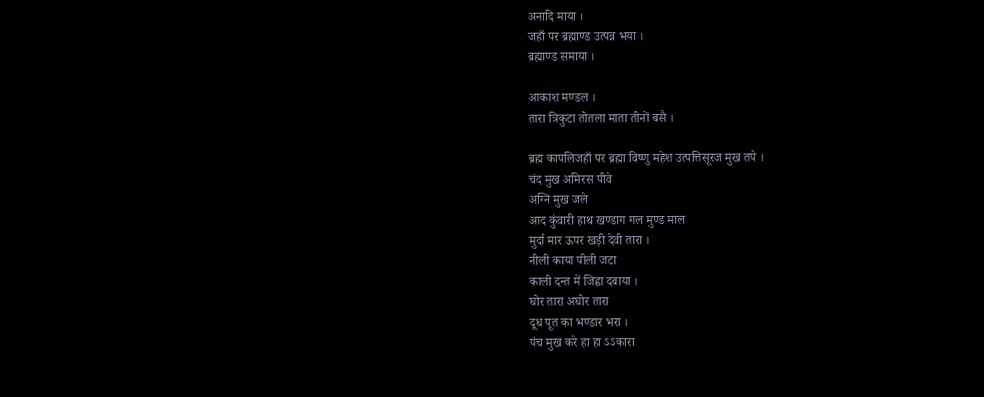अनादि माया ।
जहाँ पर ब्रह्माण्ड उत्पन्न भया ।
ब्रह्माण्ड समाया ।

आकाश मण्डल ।
तारा त्रिकुटा तोतला माता तीनों बसै ।

ब्रह्म कापलिजहाँ पर ब्रह्मा विष्णु महेश उत्पत्तिसूरज मुख तपे ।
चंद मुख अमिरस पीवे
अग्नि मुख जले
आद कुंवारी हाथ खण्डाग गल मुण्ड माल
मुर्दा मार ऊपर खड़ी देवी तारा ।
नीली काया पीली जटा
काली दन्त में जिह्वा दबाया ।
घोर तारा अघोर तारा
दूध पूत का भण्डार भरा ।
पंच मुख करे हा हा ऽऽकारा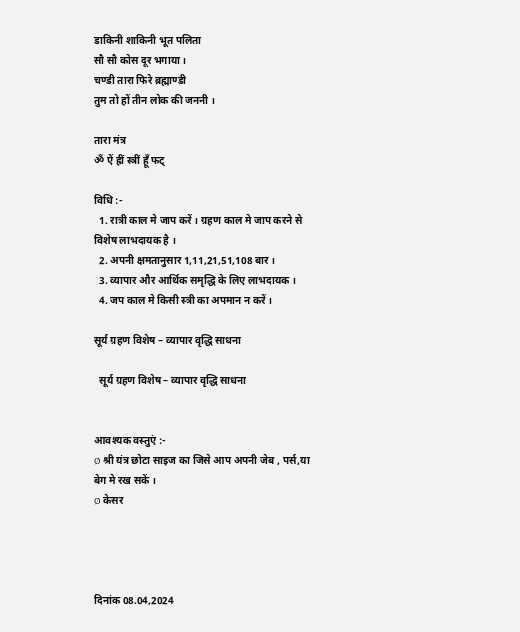डाकिनी शाकिनी भूत पलिता
सौ सौ कोस दूर भगाया ।
चण्डी तारा फिरे ब्रह्माण्डी
तुम तो हों तीन लोक की जननी ।

तारा मंत्र
ॐ ऐं ह्रीं स्त्रीं हूँ फट्

विधि :-
  1. रात्री काल मे जाप करें । ग्रहण काल मे जाप करने से विशेष लाभदायक है ।
  2. अपनी क्षमतानुसार 1,11,21,51,108 बार ।
  3. व्यापार और आर्थिक समृद्धि के लिए लाभदायक ।
  4. जप काल मे किसी स्त्री का अपमान न करें ।

सूर्य ग्रहण विशेष – व्यापार वृद्धि साधना

  सूर्य ग्रहण विशेष – व्यापार वृद्धि साधना


आवश्यक वस्तुएं :-
Ø श्री यंत्र छोटा साइज का जिसे आप अपनी जेब , पर्स,या बेग मे रख सकें ।
Ø केसर




दिनांक 08.04,2024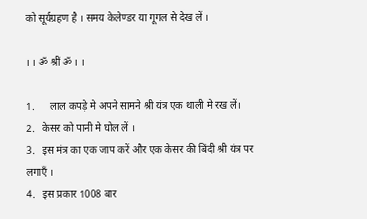को सूर्यग्रहण है । समय केलेण्डर या गूगल से देख लें ।

। । ॐ श्रीं ॐ । ।

1.      लाल कपड़े मे अपने सामने श्री यंत्र एक थाली मे रख लें।
2.   केसर को पानी मे घोल लें ।
3.   इस मंत्र का एक जाप करें और एक केसर की बिंदी श्री यंत्र पर लगाएँ ।
4.   इस प्रकार 1008 बार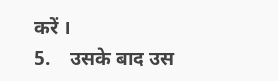करें ।
5.    उसके बाद उस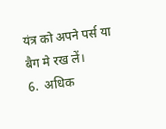यंत्र को अपने पर्स या बैग मे रख लें।
6.  अधिक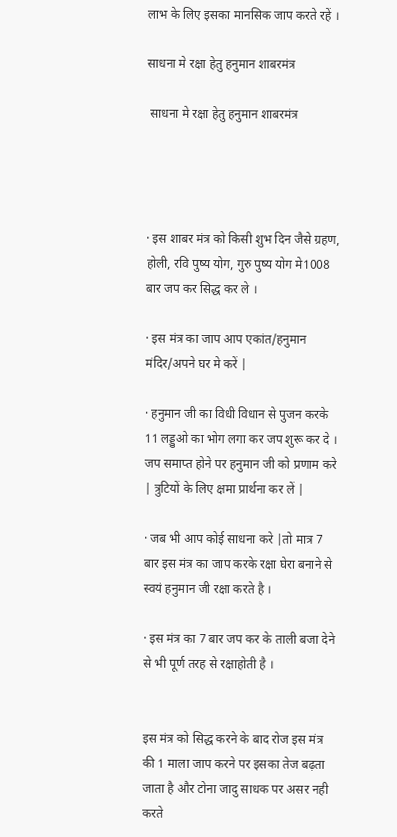लाभ के लिए इसका मानसिक जाप करते रहें ।

साधना मे रक्षा हेतु हनुमान शाबरमंत्र

 साधना मे रक्षा हेतु हनुमान शाबरमंत्र




· इस शाबर मंत्र को किसी शुभ दिन जैसे ग्रहण, होली, रवि पुष्य योग, गुरु पुष्य योग मे1008 बार जप कर सिद्ध कर ले ।

· इस मंत्र का जाप आप एकांत/हनुमान मंदिर/अपने घर मे करें |

· हनुमान जी का विधी विधान से पुजन करके 11 लड्डुओ का भोग लगा कर जप शुरू कर दे । जप समाप्त होने पर हनुमान जी को प्रणाम करे | त्रुटियों के लिए क्षमा प्रार्थना कर लें |

· जब भी आप कोई साधना करे |तो मात्र 7 बार इस मंत्र का जाप करके रक्षा घेरा बनाने से स्वयं हनुमान जी रक्षा करते है ।

· इस मंत्र का 7 बार जप कर के ताली बजा देने से भी पूर्ण तरह से रक्षाहोती है ।


इस मंत्र को सिद्ध करने के बाद रोज इस मंत्र की 1 माला जाप करने पर इसका तेज बढ़ता जाता है और टोना जादु साधक पर असर नही करते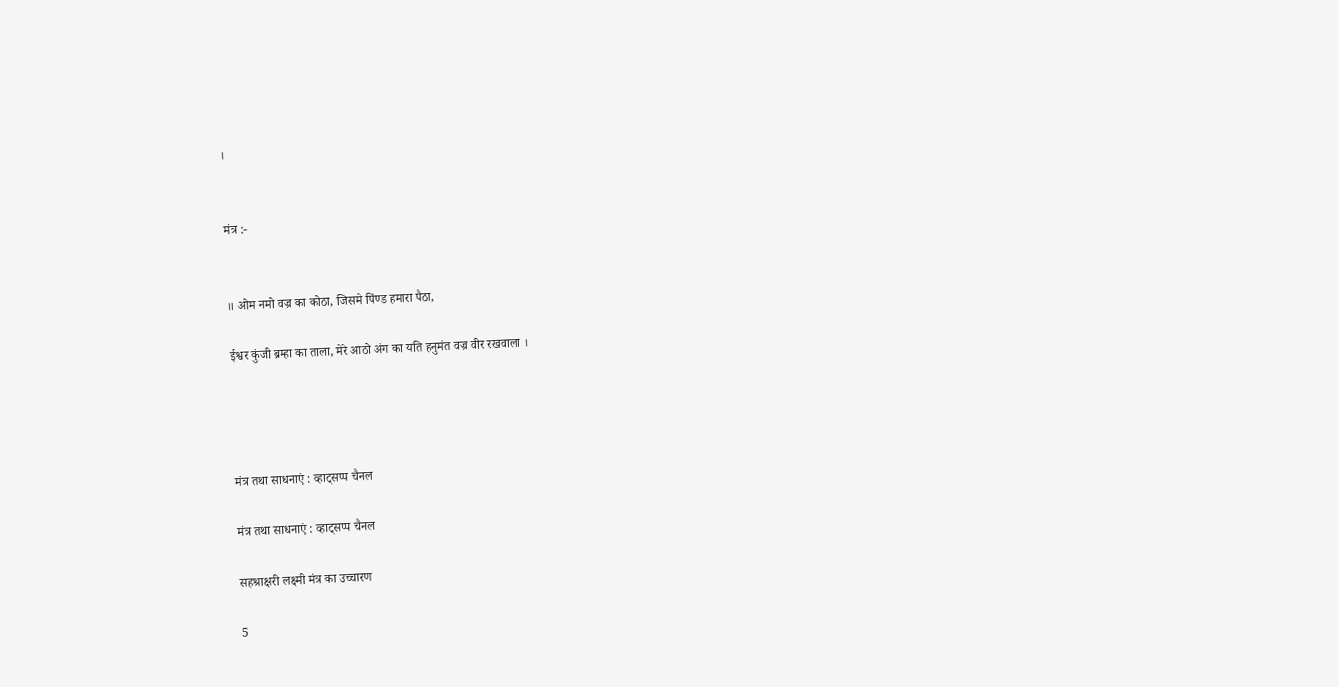।


मंत्र :-


॥ ओम नमो वज्र का कोठा, जिसमे पिंण्ड हमारा पैठा,

ईश्वर कुंजी ब्रम्हा का ताला, मेरे आठो अंग का यति हनुमंत वज्र वीर रखवाला ।




मंत्र तथा साधनाएं : व्हाट्सप्प चैनल

मंत्र तथा साधनाएं : व्हाट्सप्प चैनल

सहश्राक्षरी लक्ष्मी मंत्र का उच्चारण

5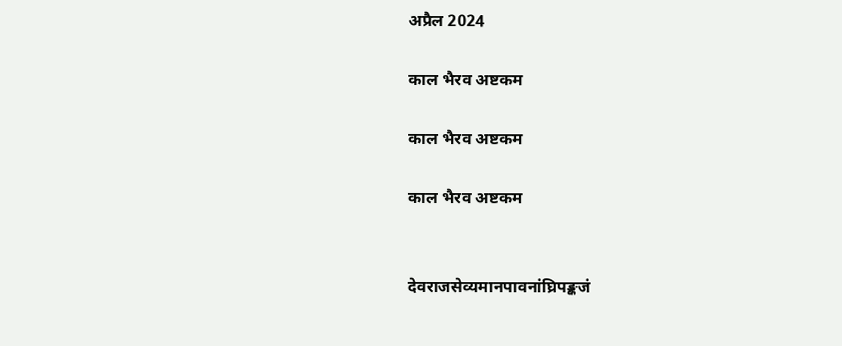अप्रैल 2024

काल भैरव अष्टकम

काल भैरव अष्टकम

काल भैरव अष्टकम


देवराजसेव्यमानपावनांघ्रिपङ्कजं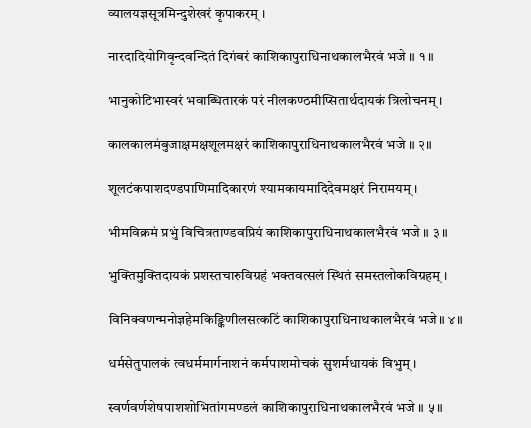व्यालयज्ञसूत्रमिन्दुशेखरं कृपाकरम् ।

नारदादियोगिवृन्दवन्दितं दिगंबरं काशिकापुराधिनाथकालभैरवं भजे ॥ १॥

भानुकोटिभास्वरं भवाब्धितारकं परं नीलकण्ठमीप्सितार्थदायकं त्रिलोचनम् ।

कालकालमंबुजाक्षमक्षशूलमक्षरं काशिकापुराधिनाथकालभैरवं भजे ॥ २॥

शूलटंकपाशदण्डपाणिमादिकारणं श्यामकायमादिदेवमक्षरं निरामयम् ।

भीमविक्रमं प्रभुं विचित्रताण्डवप्रियं काशिकापुराधिनाथकालभैरवं भजे ॥ ३॥

भुक्तिमुक्तिदायकं प्रशस्तचारुविग्रहं भक्तवत्सलं स्थितं समस्तलोकविग्रहम् ।

विनिक्वणन्मनोज्ञहेमकिङ्किणीलसत्कटिं काशिकापुराधिनाथकालभैरवं भजे॥ ४॥

धर्मसेतुपालकं त्वधर्ममार्गनाशनं कर्मपाशमोचकं सुशर्मधायकं विभुम् ।

स्वर्णवर्णशेषपाशशोभितांगमण्डलं काशिकापुराधिनाथकालभैरवं भजे ॥ ५॥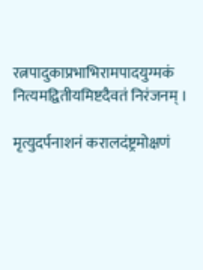रत्नपादुकाप्रभाभिरामपादयुग्मकं नित्यमद्वितीयमिष्टदैवतं निरंजनम् ।

मृत्युदर्पनाशनं करालदंष्ट्रमोक्षणं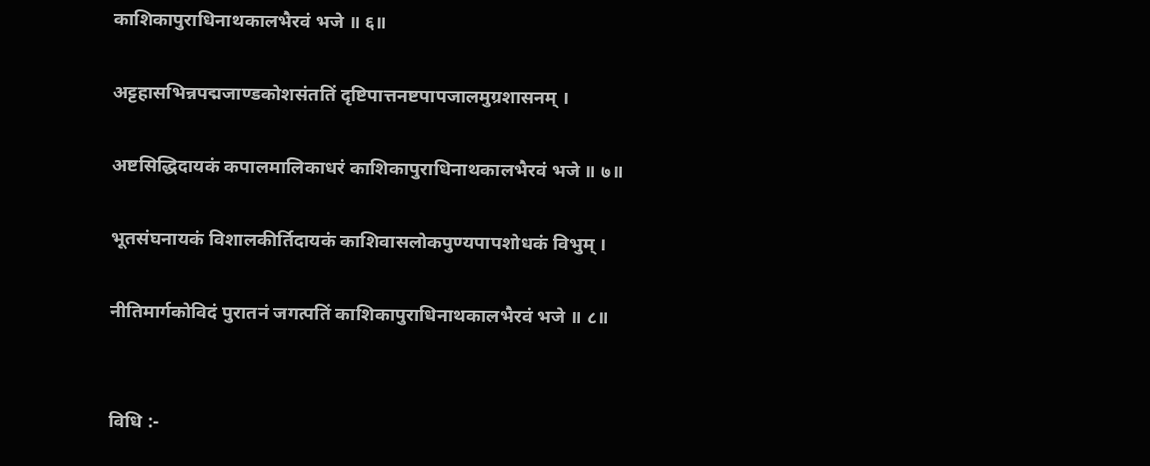काशिकापुराधिनाथकालभैरवं भजे ॥ ६॥

अट्टहासभिन्नपद्मजाण्डकोशसंततिं दृष्टिपात्तनष्टपापजालमुग्रशासनम् ।

अष्टसिद्धिदायकं कपालमालिकाधरं काशिकापुराधिनाथकालभैरवं भजे ॥ ७॥

भूतसंघनायकं विशालकीर्तिदायकं काशिवासलोकपुण्यपापशोधकं विभुम् ।

नीतिमार्गकोविदं पुरातनं जगत्पतिं काशिकापुराधिनाथकालभैरवं भजे ॥ ८॥


विधि :-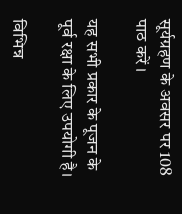सूर्यग्रहण के अवसर पर 108 पाठ करें ।

यह सभी प्रकार के पूजन के पूर्व रक्षा के लिए उपयोगी है।

विभिन्न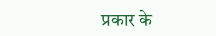प्रकार के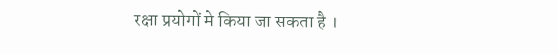रक्षा प्रयोगों मे किया जा सकता है ।